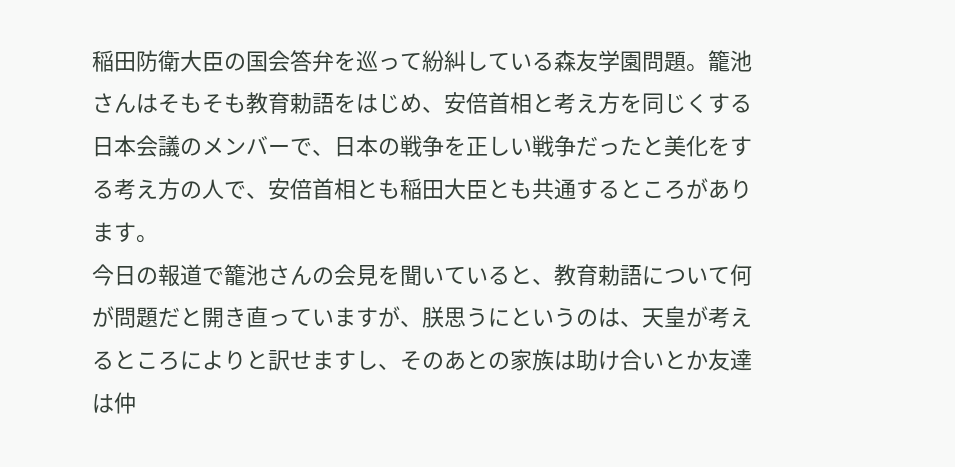稲田防衛大臣の国会答弁を巡って紛糾している森友学園問題。籠池さんはそもそも教育勅語をはじめ、安倍首相と考え方を同じくする日本会議のメンバーで、日本の戦争を正しい戦争だったと美化をする考え方の人で、安倍首相とも稲田大臣とも共通するところがあります。
今日の報道で籠池さんの会見を聞いていると、教育勅語について何が問題だと開き直っていますが、朕思うにというのは、天皇が考えるところによりと訳せますし、そのあとの家族は助け合いとか友達は仲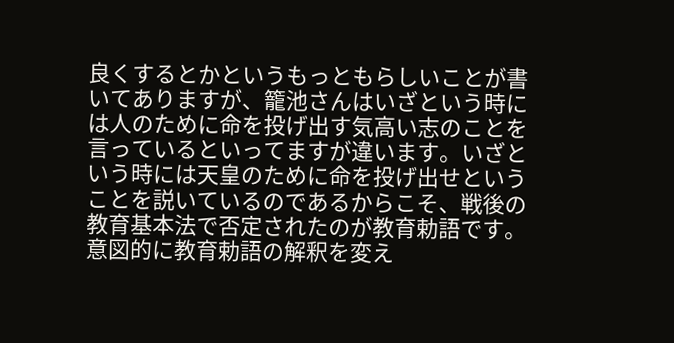良くするとかというもっともらしいことが書いてありますが、籠池さんはいざという時には人のために命を投げ出す気高い志のことを言っているといってますが違います。いざという時には天皇のために命を投げ出せということを説いているのであるからこそ、戦後の教育基本法で否定されたのが教育勅語です。
意図的に教育勅語の解釈を変え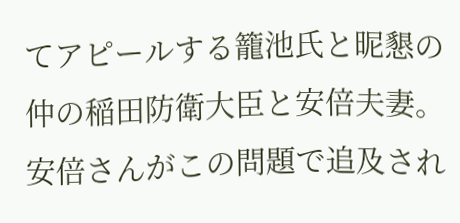てアピールする籠池氏と昵懇の仲の稲田防衛大臣と安倍夫妻。安倍さんがこの問題で追及され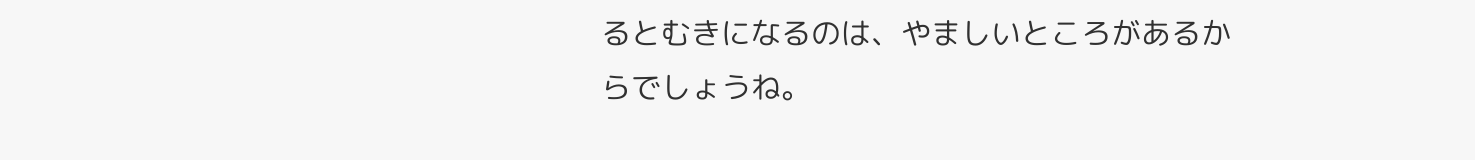るとむきになるのは、やましいところがあるからでしょうね。